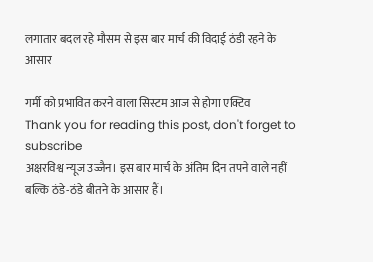लगातार बदल रहे मौसम से इस बार मार्च की विदाई ठंडी रहने के आसार

गर्मी को प्रभावित करने वाला सिस्टम आज से होगा एक्टिव
Thank you for reading this post, don't forget to subscribe
अक्षरविश्व न्यूज उज्जैन। इस बार मार्च के अंतिम दिन तपने वाले नहीं बल्कि ठंडे-ठंडे बीतने के आसार हैं।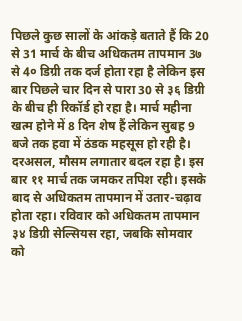पिछले कुछ सालों के आंकड़े बताते हैं कि 20 से 31 मार्च के बीच अधिकतम तापमान 3७ से 4० डिग्री तक दर्ज होता रहा है लेकिन इस बार पिछले चार दिन से पारा 30 से ३६ डिग्री के बीच ही रिकॉर्ड हो रहा है। मार्च महीना खत्म होने में 8 दिन शेष हैं लेकिन सुबह 9 बजे तक हवा में ठंडक महसूस हो रही है। दरअसल, मौसम लगातार बदल रहा है। इस बार ११ मार्च तक जमकर तपिश रही। इसके बाद से अधिकतम तापमान में उतार-चढ़ाव होता रहा। रविवार को अधिकतम तापमान ३४ डिग्री सेल्सियस रहा, जबकि सोमवार को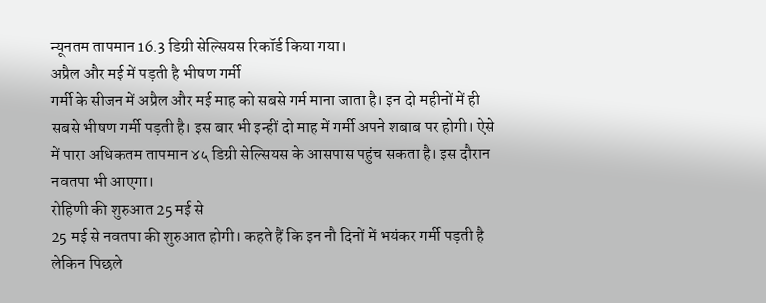न्यूनतम तापमान 16.3 डिग्री सेल्सियस रिकॉर्ड किया गया।
अप्रैल और मई में पड़ती है भीषण गर्मी
गर्मी के सीजन में अप्रैल और मई माह को सबसे गर्म माना जाता है। इन दो महीनों में ही सबसे भीषण गर्मी पड़ती है। इस बार भी इन्हीं दो माह में गर्मी अपने शबाब पर होगी। ऐसे में पारा अधिकतम तापमान ४५ डिग्री सेल्सियस के आसपास पहुंच सकता है। इस दौरान नवतपा भी आएगा।
रोहिणी की शुरुआत 25 मई से
25 मई से नवतपा की शुरुआत होगी। कहते हैं कि इन नौ दिनों में भयंकर गर्मी पड़ती है लेकिन पिछले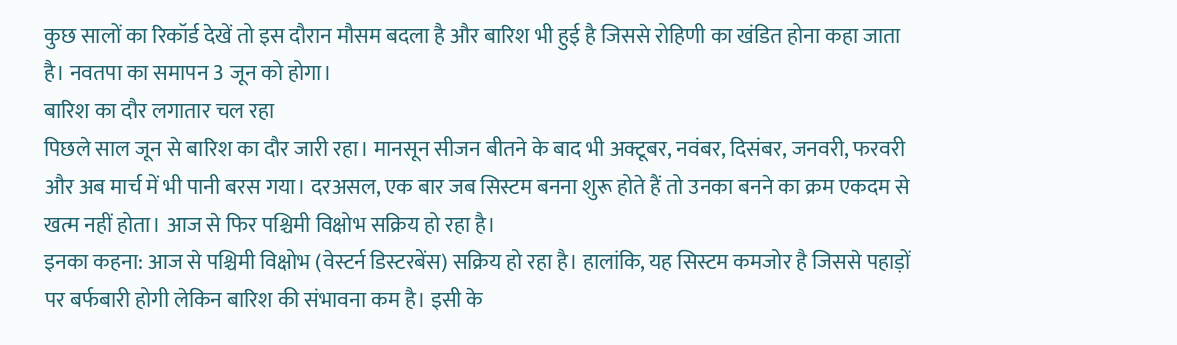कुछ सालों का रिकॉर्ड देखें तो इस दौरान मौसम बदला है और बारिश भी हुई है जिससे रोहिणी का खंडित होना कहा जाता है। नवतपा का समापन 3 जून को होगा।
बारिश का दौर लगातार चल रहा
पिछले साल जून से बारिश का दौर जारी रहा। मानसून सीजन बीतने के बाद भी अक्टूबर, नवंबर, दिसंबर, जनवरी, फरवरी और अब मार्च में भी पानी बरस गया। दरअसल, एक बार जब सिस्टम बनना शुरू होते हैं तो उनका बनने का क्रम एकदम से खत्म नहीं होता। आज से फिर पश्चिमी विक्षोभ सक्रिय हो रहा है।
इनका कहना: आज से पश्चिमी विक्षोभ (वेस्टर्न डिस्टरबेंस) सक्रिय हो रहा है। हालांकि, यह सिस्टम कमजोर है जिससे पहाड़ों पर बर्फबारी होगी लेकिन बारिश की संभावना कम है। इसी के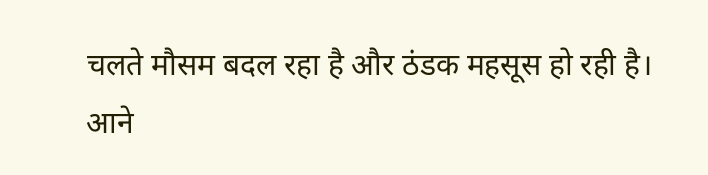चलते मौसम बदल रहा है और ठंडक महसूस हो रही है। आने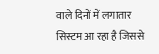वाले दिनों में लगातार सिस्टम आ रहा है जिससे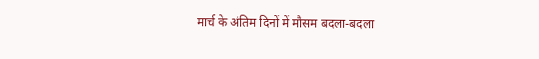मार्च के अंतिम दिनों में मौसम बदला-बदला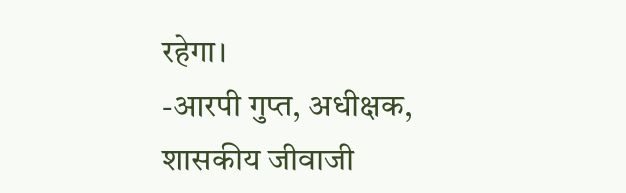रहेगा।
-आरपी गुप्त, अधीक्षक, शासकीय जीवाजी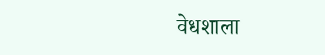वेधशाला